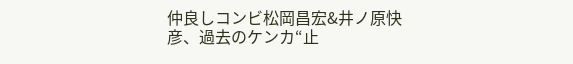仲良しコンビ松岡昌宏&井ノ原快彦、過去のケンカ“止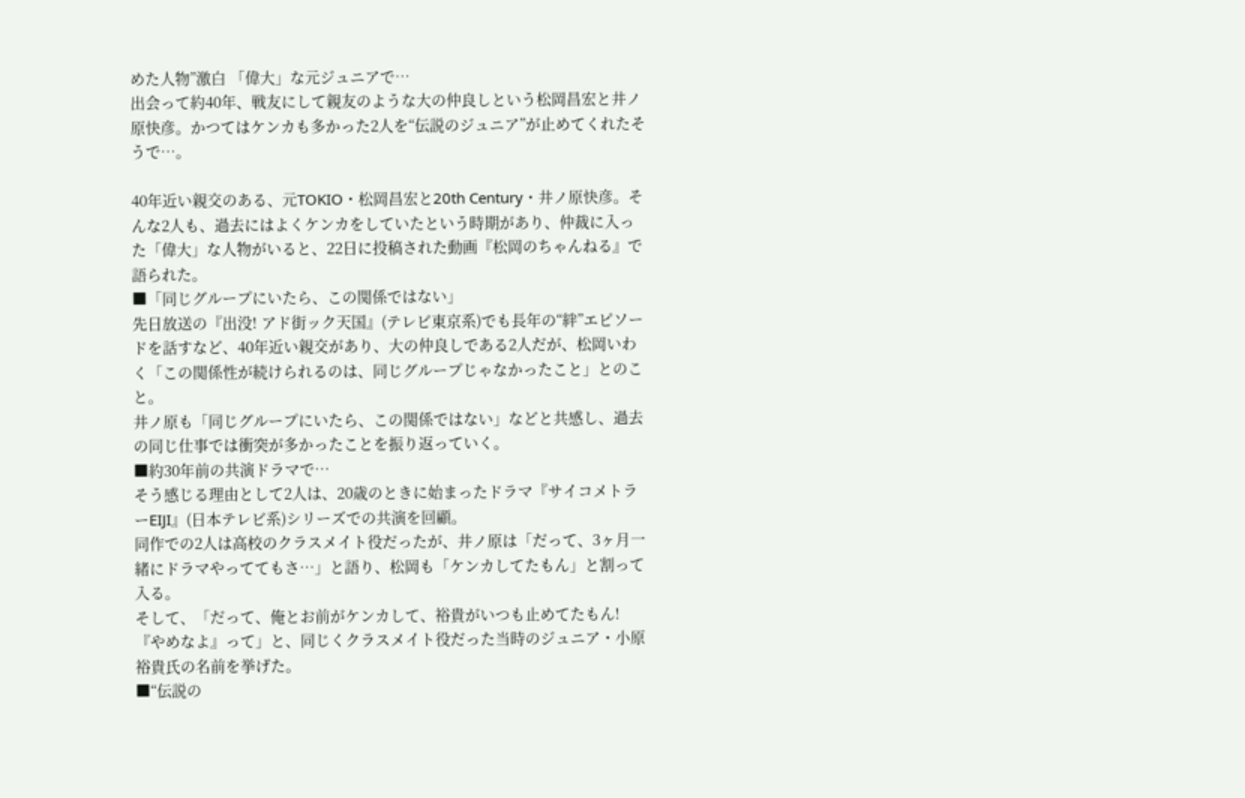めた人物”激白 「偉大」な元ジュニアで…
出会って約40年、戦友にして親友のような大の仲良しという松岡昌宏と井ノ原快彦。かつてはケンカも多かった2人を“伝説のジュニア”が止めてくれたそうで…。

40年近い親交のある、元TOKIO・松岡昌宏と20th Century・井ノ原快彦。そんな2人も、過去にはよくケンカをしていたという時期があり、仲裁に入った「偉大」な人物がいると、22日に投稿された動画『松岡のちゃんねる』で語られた。
■「同じグループにいたら、この関係ではない」
先日放送の『出没! アド街ック天国』(テレビ東京系)でも長年の“絆”エピソードを話すなど、40年近い親交があり、大の仲良しである2人だが、松岡いわく「この関係性が続けられるのは、同じグループじゃなかったこと」とのこと。
井ノ原も「同じグループにいたら、この関係ではない」などと共感し、過去の同じ仕事では衝突が多かったことを振り返っていく。
■約30年前の共演ドラマで…
そう感じる理由として2人は、20歳のときに始まったドラマ『サイコメトラーEIJI』(日本テレビ系)シリーズでの共演を回顧。
同作での2人は高校のクラスメイト役だったが、井ノ原は「だって、3ヶ月一緒にドラマやっててもさ…」と語り、松岡も「ケンカしてたもん」と割って入る。
そして、「だって、俺とお前がケンカして、裕貴がいつも止めてたもん! 『やめなよ』って」と、同じくクラスメイト役だった当時のジュニア・小原裕貴氏の名前を挙げた。
■“伝説の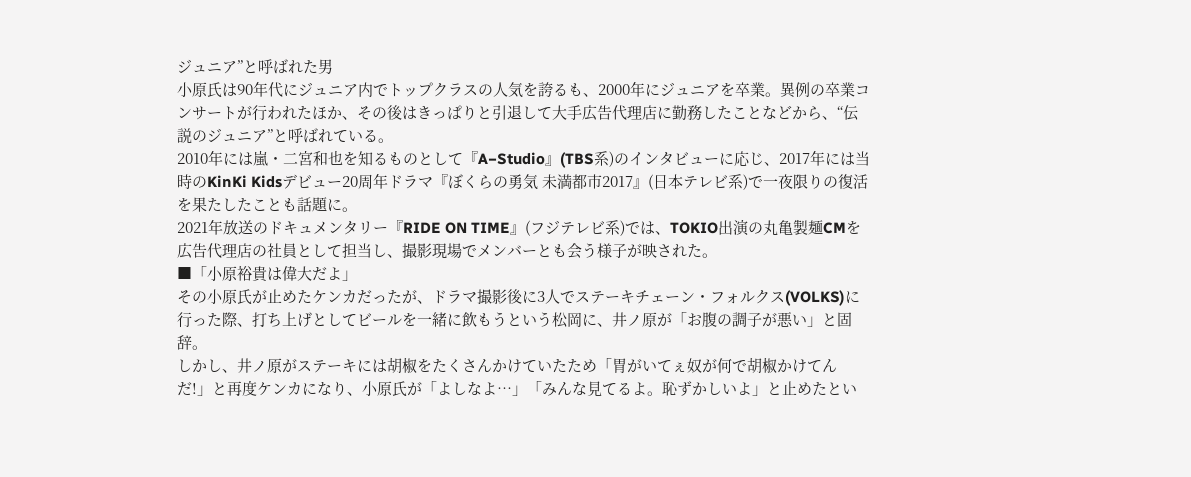ジュニア”と呼ばれた男
小原氏は90年代にジュニア内でトップクラスの人気を誇るも、2000年にジュニアを卒業。異例の卒業コンサートが行われたほか、その後はきっぱりと引退して大手広告代理店に勤務したことなどから、“伝説のジュニア”と呼ばれている。
2010年には嵐・二宮和也を知るものとして『A−Studio』(TBS系)のインタビューに応じ、2017年には当時のKinKi Kidsデビュー20周年ドラマ『ぼくらの勇気 未満都市2017』(日本テレビ系)で一夜限りの復活を果たしたことも話題に。
2021年放送のドキュメンタリー『RIDE ON TIME』(フジテレビ系)では、TOKIO出演の丸亀製麺CMを広告代理店の社員として担当し、撮影現場でメンバーとも会う様子が映された。
■「小原裕貴は偉大だよ」
その小原氏が止めたケンカだったが、ドラマ撮影後に3人でステーキチェーン・フォルクス(VOLKS)に行った際、打ち上げとしてビールを一緒に飲もうという松岡に、井ノ原が「お腹の調子が悪い」と固辞。
しかし、井ノ原がステーキには胡椒をたくさんかけていたため「胃がいてぇ奴が何で胡椒かけてんだ!」と再度ケンカになり、小原氏が「よしなよ…」「みんな見てるよ。恥ずかしいよ」と止めたとい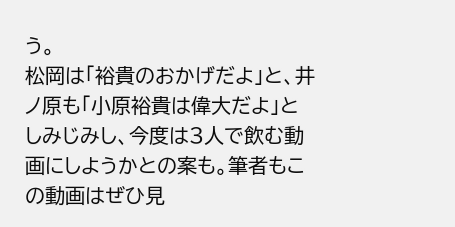う。
松岡は「裕貴のおかげだよ」と、井ノ原も「小原裕貴は偉大だよ」としみじみし、今度は3人で飲む動画にしようかとの案も。筆者もこの動画はぜひ見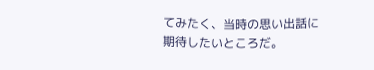てみたく、当時の思い出話に期待したいところだ。